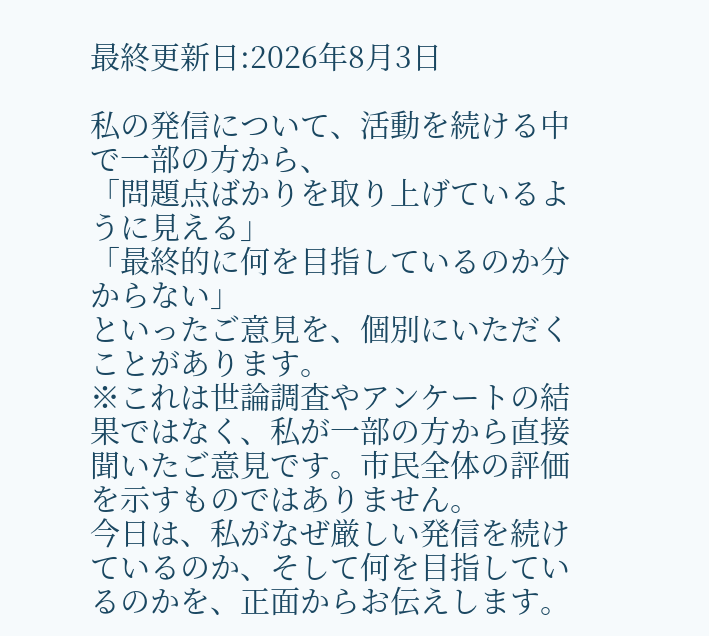最終更新日:2026年8月3日

私の発信について、活動を続ける中で一部の方から、
「問題点ばかりを取り上げているように見える」
「最終的に何を目指しているのか分からない」
といったご意見を、個別にいただくことがあります。
※これは世論調査やアンケートの結果ではなく、私が一部の方から直接聞いたご意見です。市民全体の評価を示すものではありません。
今日は、私がなぜ厳しい発信を続けているのか、そして何を目指しているのかを、正面からお伝えします。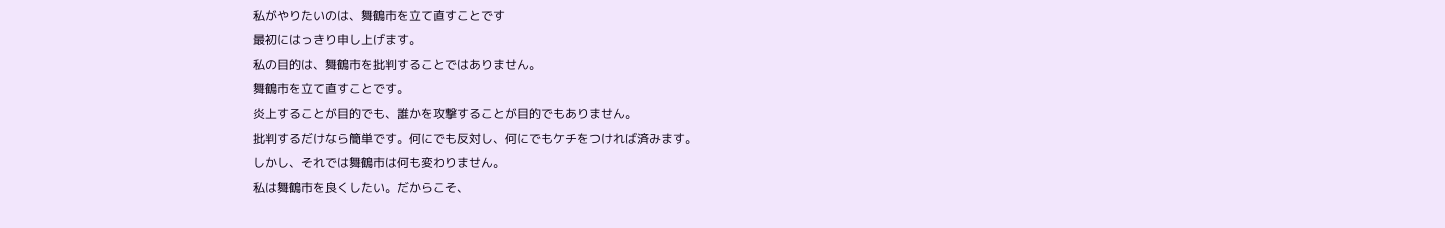私がやりたいのは、舞鶴市を立て直すことです
最初にはっきり申し上げます。
私の目的は、舞鶴市を批判することではありません。
舞鶴市を立て直すことです。
炎上することが目的でも、誰かを攻撃することが目的でもありません。
批判するだけなら簡単です。何にでも反対し、何にでもケチをつければ済みます。
しかし、それでは舞鶴市は何も変わりません。
私は舞鶴市を良くしたい。だからこそ、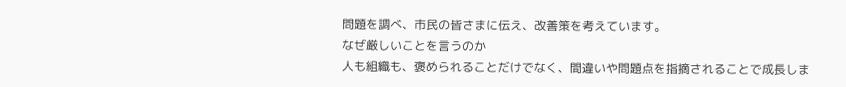問題を調べ、市民の皆さまに伝え、改善策を考えています。
なぜ厳しいことを言うのか
人も組織も、褒められることだけでなく、間違いや問題点を指摘されることで成長しま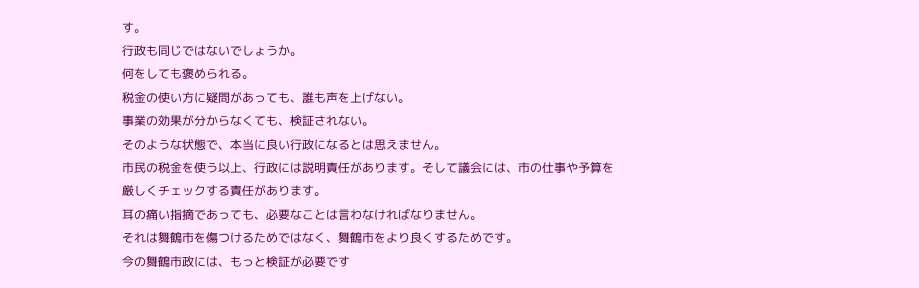す。
行政も同じではないでしょうか。
何をしても褒められる。
税金の使い方に疑問があっても、誰も声を上げない。
事業の効果が分からなくても、検証されない。
そのような状態で、本当に良い行政になるとは思えません。
市民の税金を使う以上、行政には説明責任があります。そして議会には、市の仕事や予算を厳しくチェックする責任があります。
耳の痛い指摘であっても、必要なことは言わなければなりません。
それは舞鶴市を傷つけるためではなく、舞鶴市をより良くするためです。
今の舞鶴市政には、もっと検証が必要です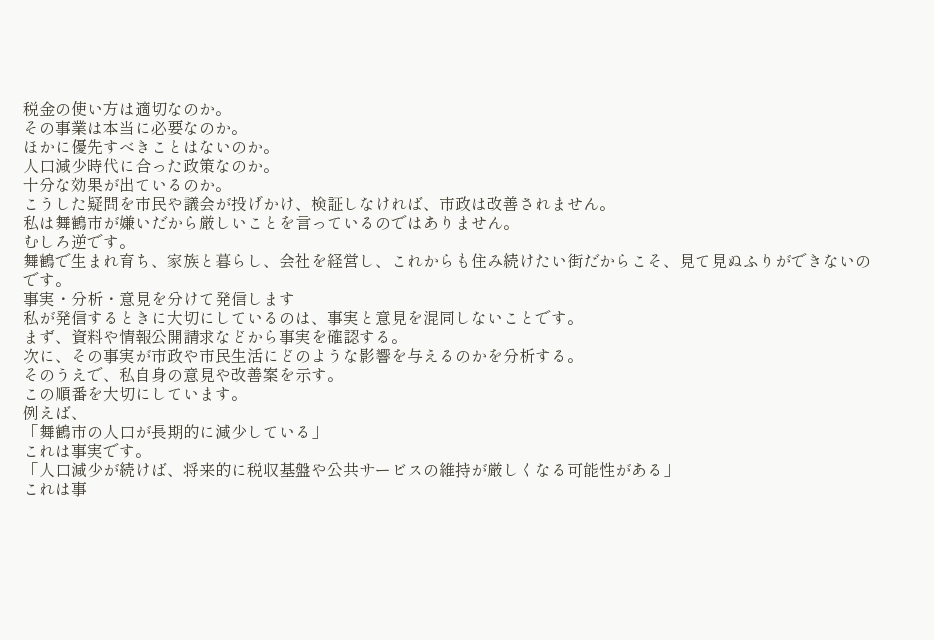税金の使い方は適切なのか。
その事業は本当に必要なのか。
ほかに優先すべきことはないのか。
人口減少時代に合った政策なのか。
十分な効果が出ているのか。
こうした疑問を市民や議会が投げかけ、検証しなければ、市政は改善されません。
私は舞鶴市が嫌いだから厳しいことを言っているのではありません。
むしろ逆です。
舞鶴で生まれ育ち、家族と暮らし、会社を経営し、これからも住み続けたい街だからこそ、見て見ぬふりができないのです。
事実・分析・意見を分けて発信します
私が発信するときに大切にしているのは、事実と意見を混同しないことです。
まず、資料や情報公開請求などから事実を確認する。
次に、その事実が市政や市民生活にどのような影響を与えるのかを分析する。
そのうえで、私自身の意見や改善案を示す。
この順番を大切にしています。
例えば、
「舞鶴市の人口が長期的に減少している」
これは事実です。
「人口減少が続けば、将来的に税収基盤や公共サービスの維持が厳しくなる可能性がある」
これは事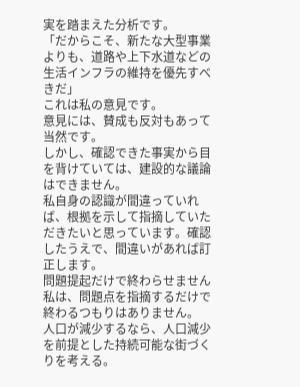実を踏まえた分析です。
「だからこそ、新たな大型事業よりも、道路や上下水道などの生活インフラの維持を優先すべきだ」
これは私の意見です。
意見には、賛成も反対もあって当然です。
しかし、確認できた事実から目を背けていては、建設的な議論はできません。
私自身の認識が間違っていれば、根拠を示して指摘していただきたいと思っています。確認したうえで、間違いがあれば訂正します。
問題提起だけで終わらせません
私は、問題点を指摘するだけで終わるつもりはありません。
人口が減少するなら、人口減少を前提とした持続可能な街づくりを考える。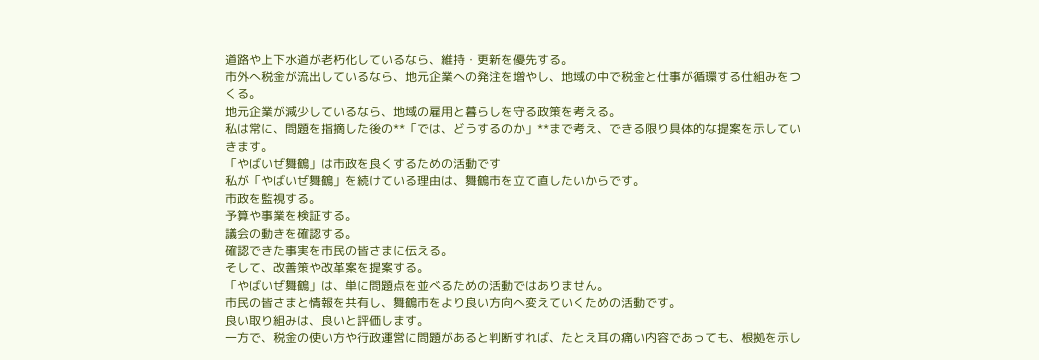道路や上下水道が老朽化しているなら、維持・更新を優先する。
市外へ税金が流出しているなら、地元企業への発注を増やし、地域の中で税金と仕事が循環する仕組みをつくる。
地元企業が減少しているなら、地域の雇用と暮らしを守る政策を考える。
私は常に、問題を指摘した後の**「では、どうするのか」**まで考え、できる限り具体的な提案を示していきます。
「やばいぜ舞鶴」は市政を良くするための活動です
私が「やばいぜ舞鶴」を続けている理由は、舞鶴市を立て直したいからです。
市政を監視する。
予算や事業を検証する。
議会の動きを確認する。
確認できた事実を市民の皆さまに伝える。
そして、改善策や改革案を提案する。
「やばいぜ舞鶴」は、単に問題点を並べるための活動ではありません。
市民の皆さまと情報を共有し、舞鶴市をより良い方向へ変えていくための活動です。
良い取り組みは、良いと評価します。
一方で、税金の使い方や行政運営に問題があると判断すれば、たとえ耳の痛い内容であっても、根拠を示し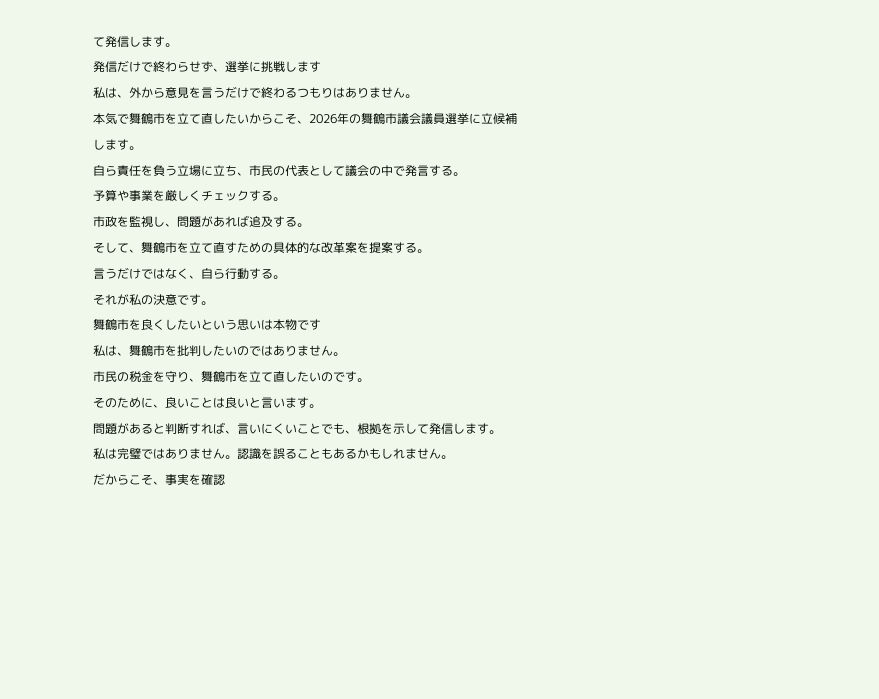て発信します。
発信だけで終わらせず、選挙に挑戦します
私は、外から意見を言うだけで終わるつもりはありません。
本気で舞鶴市を立て直したいからこそ、2026年の舞鶴市議会議員選挙に立候補します。
自ら責任を負う立場に立ち、市民の代表として議会の中で発言する。
予算や事業を厳しくチェックする。
市政を監視し、問題があれば追及する。
そして、舞鶴市を立て直すための具体的な改革案を提案する。
言うだけではなく、自ら行動する。
それが私の決意です。
舞鶴市を良くしたいという思いは本物です
私は、舞鶴市を批判したいのではありません。
市民の税金を守り、舞鶴市を立て直したいのです。
そのために、良いことは良いと言います。
問題があると判断すれば、言いにくいことでも、根拠を示して発信します。
私は完璧ではありません。認識を誤ることもあるかもしれません。
だからこそ、事実を確認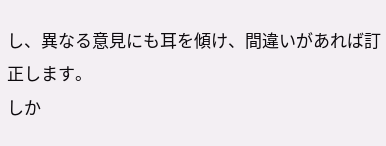し、異なる意見にも耳を傾け、間違いがあれば訂正します。
しか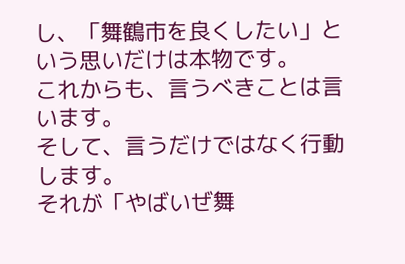し、「舞鶴市を良くしたい」という思いだけは本物です。
これからも、言うべきことは言います。
そして、言うだけではなく行動します。
それが「やばいぜ舞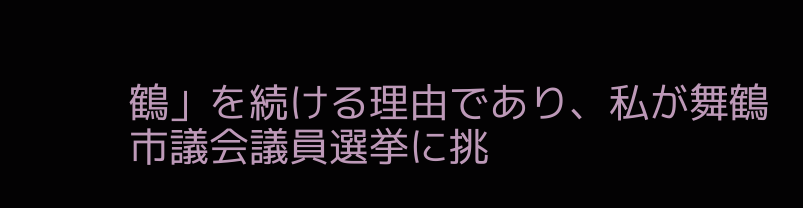鶴」を続ける理由であり、私が舞鶴市議会議員選挙に挑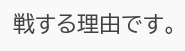戦する理由です。